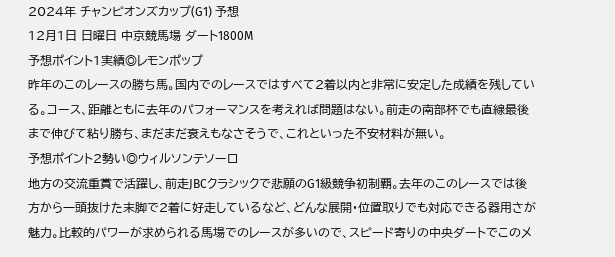2024年 チャンピオンズカップ(G1) 予想
12月1日 日曜日 中京競馬場 ダート1800M
予想ポイント1実績◎レモンポップ
昨年のこのレースの勝ち馬。国内でのレースではすべて2着以内と非常に安定した成績を残している。コース、距離ともに去年のパフォーマンスを考えれば問題はない。前走の南部杯でも直線最後まで伸びて粘り勝ち、まだまだ衰えもなさそうで、これといった不安材料が無い。
予想ポイント2勢い◎ウィルソンテソーロ
地方の交流重賞で活躍し、前走JBCクラシックで悲願のG1級競争初制覇。去年のこのレースでは後方から一頭抜けた末脚で2着に好走しているなど、どんな展開・位置取りでも対応できる器用さが魅力。比較的パワーが求められる馬場でのレースが多いので、スピード寄りの中央ダートでこのメ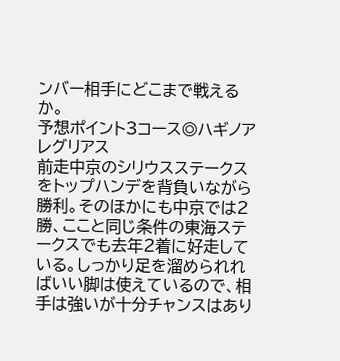ンバー相手にどこまで戦えるか。
予想ポイント3コース◎ハギノアレグリアス
前走中京のシリウスステークスをトップハンデを背負いながら勝利。そのほかにも中京では2勝、ここと同じ条件の東海ステークスでも去年2着に好走している。しっかり足を溜められればいい脚は使えているので、相手は強いが十分チャンスはあり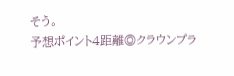そう。
予想ポイント4距離◎クラウンプラ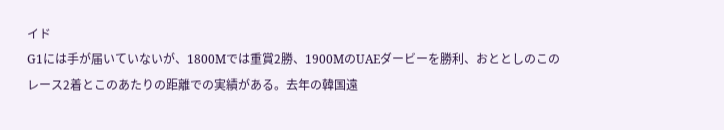イド
G1には手が届いていないが、1800Mでは重賞2勝、1900MのUAEダービーを勝利、おととしのこのレース2着とこのあたりの距離での実績がある。去年の韓国遠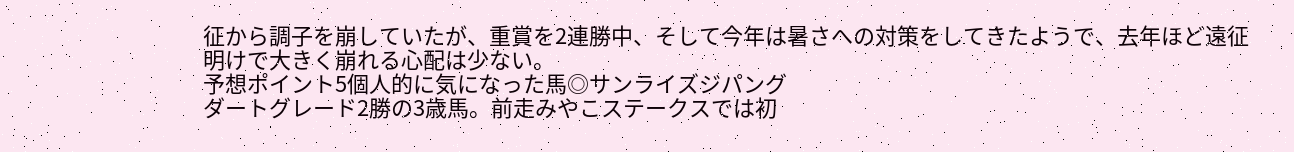征から調子を崩していたが、重賞を2連勝中、そして今年は暑さへの対策をしてきたようで、去年ほど遠征明けで大きく崩れる心配は少ない。
予想ポイント5個人的に気になった馬◎サンライズジパング
ダートグレード2勝の3歳馬。前走みやこステークスでは初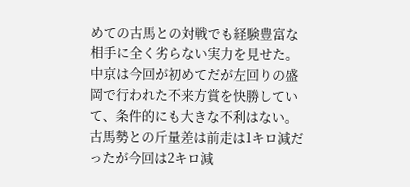めての古馬との対戦でも経験豊富な相手に全く劣らない実力を見せた。中京は今回が初めてだが左回りの盛岡で行われた不来方賞を快勝していて、条件的にも大きな不利はない。古馬勢との斤量差は前走は1キロ減だったが今回は2キロ減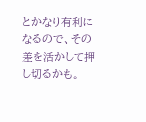とかなり有利になるので、その差を活かして押し切るかも。